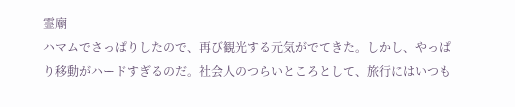霊廟
ハマムでさっぱりしたので、再び観光する元気がでてきた。しかし、やっぱり移動がハードすぎるのだ。社会人のつらいところとして、旅行にはいつも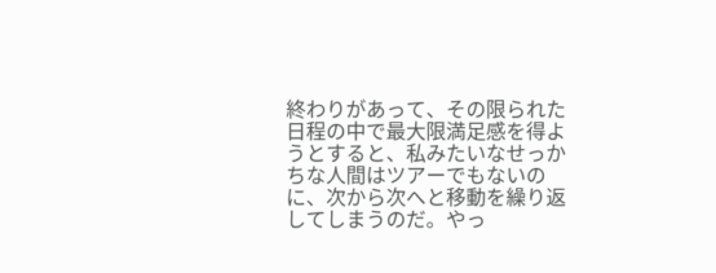終わりがあって、その限られた日程の中で最大限満足感を得ようとすると、私みたいなせっかちな人間はツアーでもないのに、次から次へと移動を繰り返してしまうのだ。やっ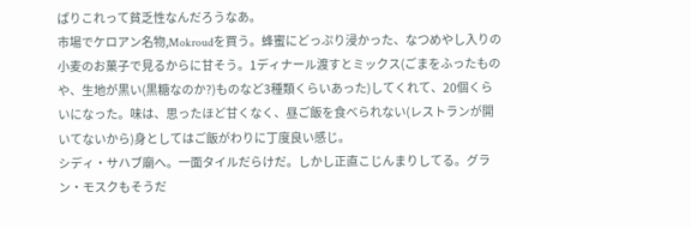ぱりこれって貧乏性なんだろうなあ。
市場でケロアン名物,Mokroudを買う。蜂蜜にどっぷり浸かった、なつめやし入りの小麦のお菓子で見るからに甘そう。1ディナール渡すとミックス(ごまをふったものや、生地が黒い(黒糖なのか?)ものなど3種類くらいあった)してくれて、20個くらいになった。味は、思ったほど甘くなく、昼ご飯を食べられない(レストランが開いてないから)身としてはご飯がわりに丁度良い感じ。
シディ・サハブ廟へ。一面タイルだらけだ。しかし正直こじんまりしてる。グラン・モスクもそうだ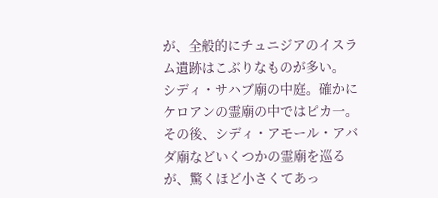が、全般的にチュニジアのイスラム遺跡はこぶりなものが多い。
シディ・サハブ廟の中庭。確かにケロアンの霊廟の中ではピカ一。
その後、シディ・アモール・アバダ廟などいくつかの霊廟を巡るが、驚くほど小さくてあっ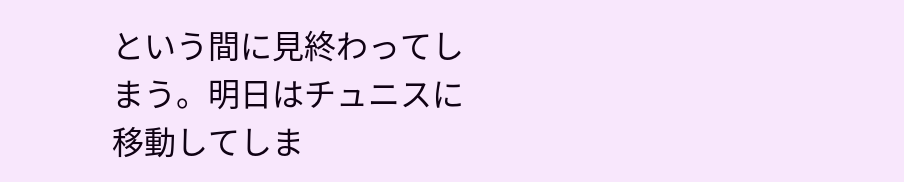という間に見終わってしまう。明日はチュニスに移動してしま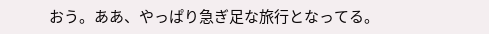おう。ああ、やっぱり急ぎ足な旅行となってる。